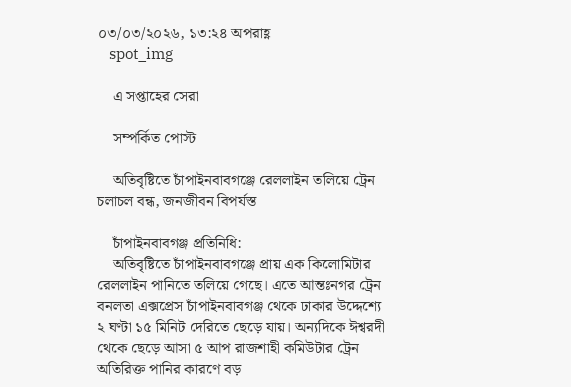০৩/০৩/২০২৬, ১৩:২৪ অপরাহ্ণ
    spot_img

    এ সপ্তাহের সেরা

    সম্পর্কিত পোস্ট

    অতিবৃষ্টিতে চাঁপাইনবাবগঞ্জে রেললাইন তলিয়ে ট্রেন চলাচল বন্ধ, জনজীবন বিপর্যস্ত

    চাঁপাইনবাবগঞ্জ প্রতিনিধি:
    অতিবৃষ্টিতে চাঁপাইনবাবগঞ্জে প্রায় এক কিলোমিটার রেললাইন পানিতে তলিয়ে গেছে। এতে আন্তঃনগর ট্রেন বনলতা এক্সপ্রেস চাঁপাইনবাবগঞ্জ থেকে ঢাকার উদ্দেশ্যে ২ ঘণ্টা ১৫ মিনিট দেরিতে ছেড়ে যায়। অন্যদিকে ঈশ্বরদী থেকে ছেড়ে আসা ৫ আপ রাজশাহী কমিউটার ট্রেন অতিরিক্ত পানির কারণে বড়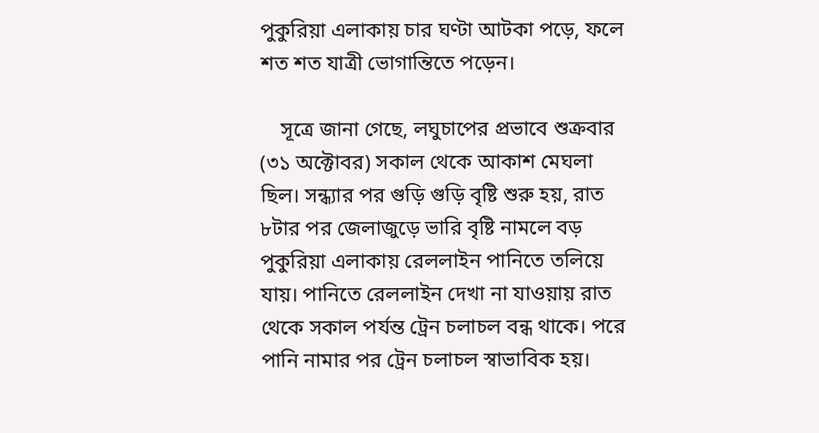পুকুরিয়া এলাকায় চার ঘণ্টা আটকা পড়ে, ফলে শত শত যাত্রী ভোগান্তিতে পড়েন।

    সূত্রে জানা গেছে, লঘুচাপের প্রভাবে শুক্রবার (৩১ অক্টোবর) সকাল থেকে আকাশ মেঘলা ছিল। সন্ধ্যার পর গুড়ি গুড়ি বৃষ্টি শুরু হয়, রাত ৮টার পর জেলাজুড়ে ভারি বৃষ্টি নামলে বড় পুকুরিয়া এলাকায় রেললাইন পানিতে তলিয়ে যায়। পানিতে রেললাইন দেখা না যাওয়ায় রাত থেকে সকাল পর্যন্ত ট্রেন চলাচল বন্ধ থাকে। পরে পানি নামার পর ট্রেন চলাচল স্বাভাবিক হয়।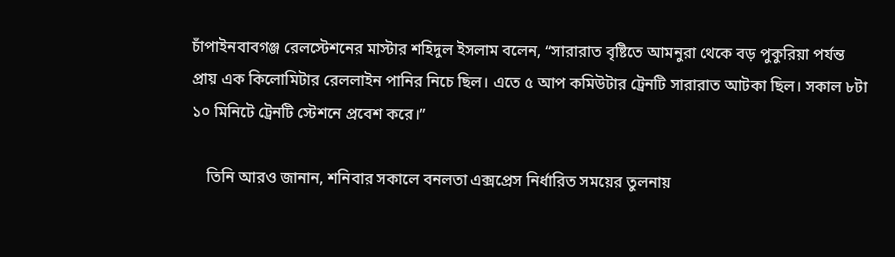চাঁপাইনবাবগঞ্জ রেলস্টেশনের মাস্টার শহিদুল ইসলাম বলেন, “সারারাত বৃষ্টিতে আমনুরা থেকে বড় পুকুরিয়া পর্যন্ত প্রায় এক কিলোমিটার রেললাইন পানির নিচে ছিল। এতে ৫ আপ কমিউটার ট্রেনটি সারারাত আটকা ছিল। সকাল ৮টা ১০ মিনিটে ট্রেনটি স্টেশনে প্রবেশ করে।”

    তিনি আরও জানান, শনিবার সকালে বনলতা এক্সপ্রেস নির্ধারিত সময়ের তুলনায়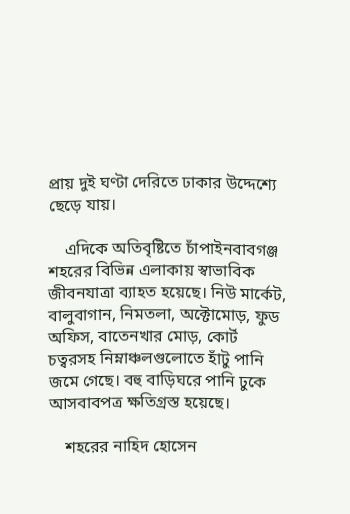প্রায় দুই ঘণ্টা দেরিতে ঢাকার উদ্দেশ্যে ছেড়ে যায়।

    এদিকে অতিবৃষ্টিতে চাঁপাইনবাবগঞ্জ শহরের বিভিন্ন এলাকায় স্বাভাবিক জীবনযাত্রা ব্যাহত হয়েছে। নিউ মার্কেট, বালুবাগান, নিমতলা, অক্টোমোড়, ফুড অফিস, বাতেনখার মোড়, কোর্ট চত্বরসহ নিম্নাঞ্চলগুলোতে হাঁটু পানি জমে গেছে। বহু বাড়িঘরে পানি ঢুকে আসবাবপত্র ক্ষতিগ্রস্ত হয়েছে।

    শহরের নাহিদ হোসেন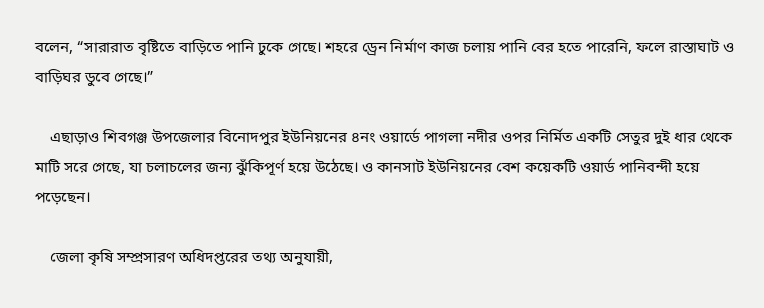বলেন, “সারারাত বৃষ্টিতে বাড়িতে পানি ঢুকে গেছে। শহরে ড্রেন নির্মাণ কাজ চলায় পানি বের হতে পারেনি, ফলে রাস্তাঘাট ও বাড়িঘর ডুবে গেছে।”

    এছাড়াও শিবগঞ্জ উপজেলার বিনোদপুর ইউনিয়নের ৪নং ওয়ার্ডে পাগলা নদীর ওপর নির্মিত একটি সেতুর দুই ধার থেকে মাটি সরে গেছে, যা চলাচলের জন্য ঝুঁকিপূর্ণ হয়ে উঠেছে। ও কানসাট ইউনিয়নের বেশ কয়েকটি ওয়ার্ড পানিবন্দী হয়ে পড়েছেন।

    জেলা কৃষি সম্প্রসারণ অধিদপ্তরের তথ্য অনুযায়ী,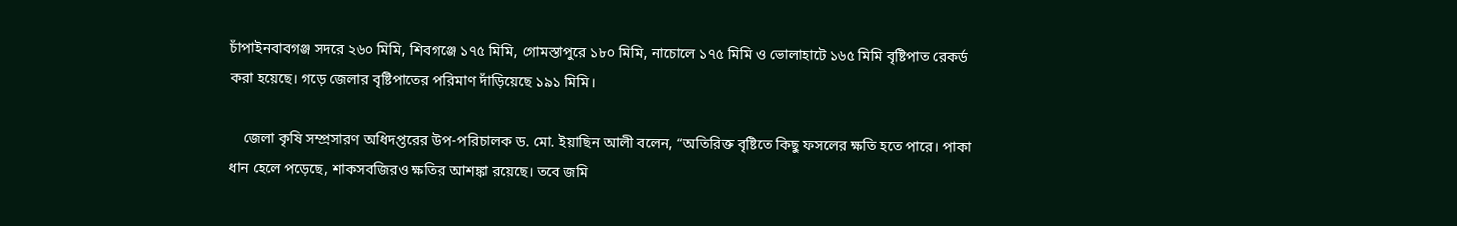চাঁপাইনবাবগঞ্জ সদরে ২৬০ মিমি, শিবগঞ্জে ১৭৫ মিমি, গোমস্তাপুরে ১৮০ মিমি, নাচোলে ১৭৫ মিমি ও ভোলাহাটে ১৬৫ মিমি বৃষ্টিপাত রেকর্ড করা হয়েছে। গড়ে জেলার বৃষ্টিপাতের পরিমাণ দাঁড়িয়েছে ১৯১ মিমি।

    জেলা কৃষি সম্প্রসারণ অধিদপ্তরের উপ-পরিচালক ড. মো. ইয়াছিন আলী বলেন, “অতিরিক্ত বৃষ্টিতে কিছু ফসলের ক্ষতি হতে পারে। পাকা ধান হেলে পড়েছে, শাকসবজিরও ক্ষতির আশঙ্কা রয়েছে। তবে জমি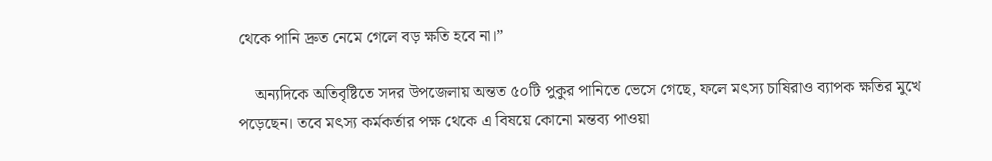থেকে পানি দ্রুত নেমে গেলে বড় ক্ষতি হবে না।”

    অন্যদিকে অতিবৃষ্টিতে সদর উপজেলায় অন্তত ৫০টি পুকুর পানিতে ভেসে গেছে, ফলে মৎস্য চাষিরাও ব্যাপক ক্ষতির মুখে পড়েছেন। তবে মৎস্য কর্মকর্তার পক্ষ থেকে এ বিষয়ে কোনো মন্তব্য পাওয়া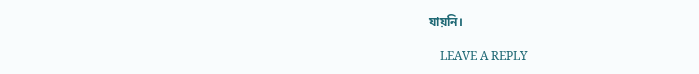যায়নি।

    LEAVE A REPLY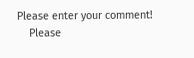Please enter your comment!
    Please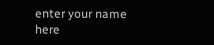enter your name here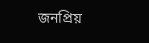জনপ্রিয়